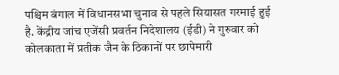पश्चिम बंगाल में विधानसभा चुनाव से पहले सियासत गरमाई हुई है. केंद्रीय जांच एजेंसी प्रवर्तन निदेशालय (ईडी) ने गुरुवार को कोलकाता में प्रतीक जैन के ठिकानों पर छापेमारी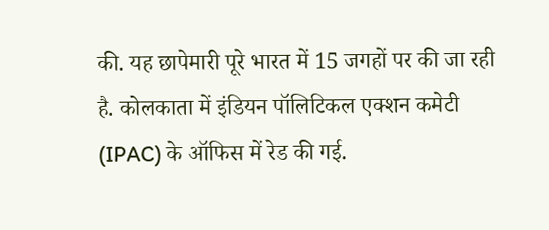की. यह छापेमारी पूरे भारत में 15 जगहों पर की जा रही है. कोलकाता में इंडियन पॉलिटिकल एक्शन कमेटी (IPAC) के ऑफिस में रेड की गई.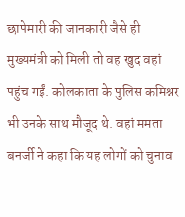छापेमारी की जानकारी जैसे ही मुख्यमंत्री को मिली तो वह खुद वहां पहुंच गईं. कोलकाता के पुलिस कमिश्नर भी उनके साथ मौजूद थे. वहां ममता बनर्जी ने कहा कि यह लोगों को चुनाव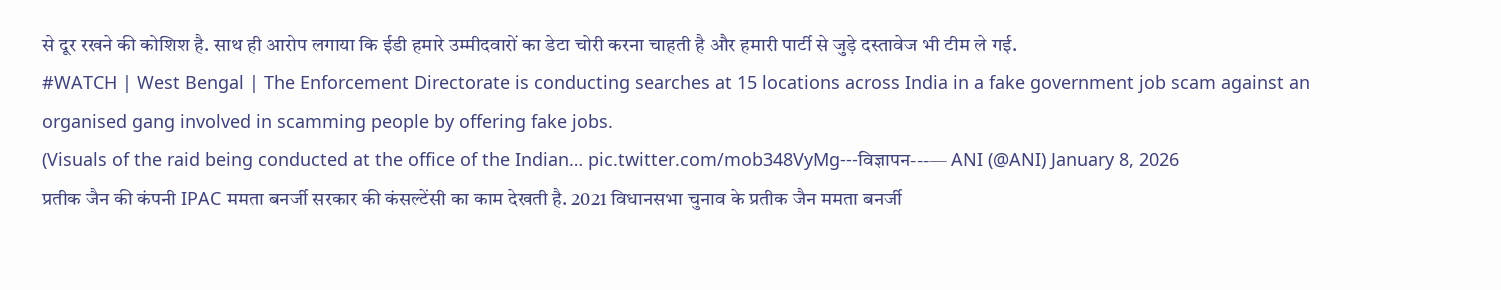से दूर रखने की कोशिश है. साथ ही आरोप लगाया कि ईडी हमारे उम्मीदवारों का डेटा चोरी करना चाहती है और हमारी पार्टी से जुड़े दस्तावेज भी टीम ले गई.
#WATCH | West Bengal | The Enforcement Directorate is conducting searches at 15 locations across India in a fake government job scam against an organised gang involved in scamming people by offering fake jobs.
(Visuals of the raid being conducted at the office of the Indian… pic.twitter.com/mob348VyMg---विज्ञापन---— ANI (@ANI) January 8, 2026
प्रतीक जैन की कंपनी IPAC ममता बनर्जी सरकार की कंसल्टेंसी का काम देखती है. 2021 विधानसभा चुनाव के प्रतीक जैन ममता बनर्जी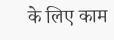के लिए काम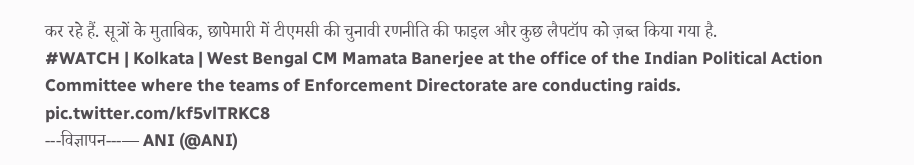कर रहे हैं. सूत्रों के मुताबिक, छापेमारी में टीएमसी की चुनावी रणनीति की फाइल और कुछ लैपटॉप को ज़ब्त किया गया है.
#WATCH | Kolkata | West Bengal CM Mamata Banerjee at the office of the Indian Political Action Committee where the teams of Enforcement Directorate are conducting raids. pic.twitter.com/kf5vlTRKC8
---विज्ञापन---— ANI (@ANI)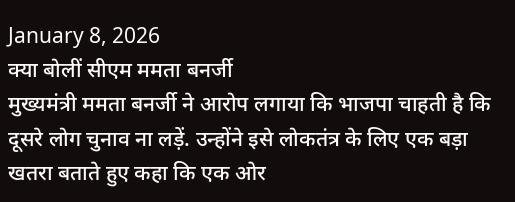January 8, 2026
क्या बोलीं सीएम ममता बनर्जी
मुख्यमंत्री ममता बनर्जी ने आरोप लगाया कि भाजपा चाहती है कि दूसरे लोग चुनाव ना लड़ें. उन्होंने इसे लोकतंत्र के लिए एक बड़ा खतरा बताते हुए कहा कि एक ओर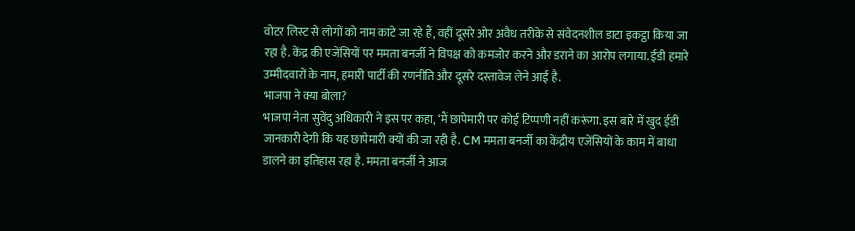वोटर लिस्ट से लोगों को नाम काटे जा रहे हैं, वहीं दूसरे ओर अवैध तरीके से संवेदनशील डाटा इकट्ठा किया जा रहा है. केंद्र की एजेंसियों पर ममता बनर्जी ने विपक्ष को कमजोर करने और डराने का आरोप लगाया. ईडी हमारे उम्मीदवारों के नाम, हमारी पार्टी की रणनीति और दूसरे दस्तावेज लेने आई है.
भाजपा ने क्या बोला?
भाजपा नेता सुवेंदु अधिकारी ने इस पर कहा, ‘मैं छापेमारी पर कोई टिप्पणी नहीं करूंगा. इस बारे में खुद ईडी जानकारी देगी कि यह छापेमारी क्यों की जा रही है. CM ममता बनर्जी का केंद्रीय एजेंसियों के काम में बाधा डालने का इतिहास रहा है. ममता बनर्जी ने आज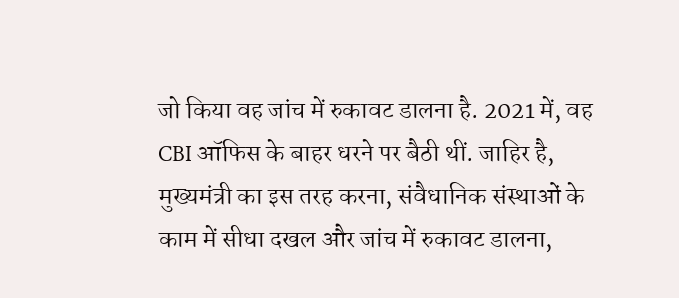जो किया वह जांच में रुकावट डालना है. 2021 में, वह CBI ऑफिस के बाहर धरने पर बैठी थीं. जाहिर है, मुख्यमंत्री का इस तरह करना, संवैधानिक संस्थाओं के काम में सीधा दखल और जांच में रुकावट डालना,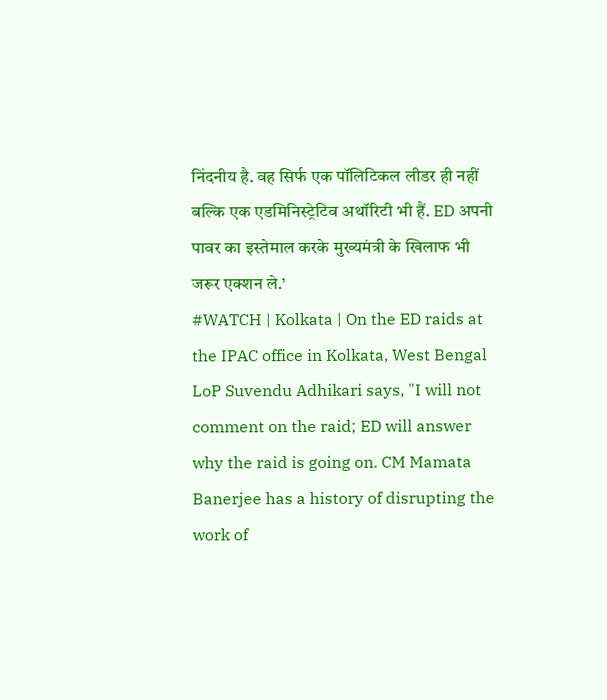निंदनीय है. वह सिर्फ एक पॉलिटिकल लीडर ही नहीं बल्कि एक एडमिनिस्ट्रेटिव अथॉरिटी भी हैं. ED अपनी पावर का इस्तेमाल करके मुख्यमंत्री के खिलाफ भी जरूर एक्शन ले.’
#WATCH | Kolkata | On the ED raids at the IPAC office in Kolkata, West Bengal LoP Suvendu Adhikari says, "I will not comment on the raid; ED will answer why the raid is going on. CM Mamata Banerjee has a history of disrupting the work of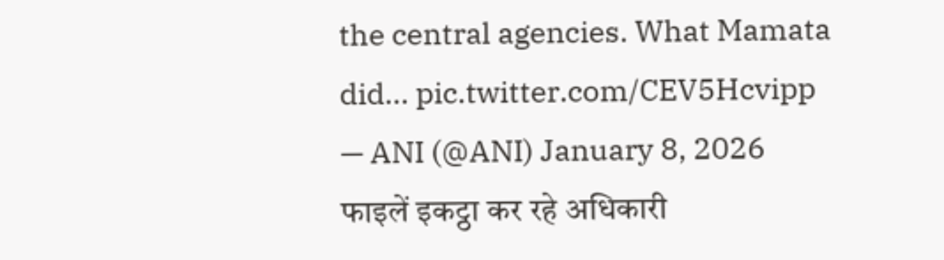the central agencies. What Mamata did… pic.twitter.com/CEV5Hcvipp
— ANI (@ANI) January 8, 2026
फाइलें इकट्ठा कर रहे अधिकारी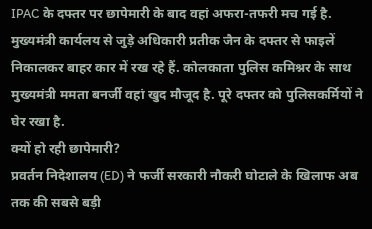IPAC के दफ्तर पर छापेमारी के बाद वहां अफरा-तफरी मच गई है. मुख्यमंत्री कार्यलय से जुड़े अधिकारी प्रतीक जैन के दफ्तर से फाइलें निकालकर बाहर कार में रख रहे हैं. कोलकाता पुलिस कमिश्नर के साथ मुख्यमंत्री ममता बनर्जी वहां खुद मौजूद है. पूरे दफ्तर को पुलिसकर्मियों ने घेर रखा है.
क्यों हो रही छापेमारी?
प्रवर्तन निदेशालय (ED) ने फर्जी सरकारी नौकरी घोटाले के खिलाफ अब तक की सबसे बड़ी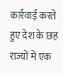कार्रवाई करते हुए देश के छह राज्यों में एक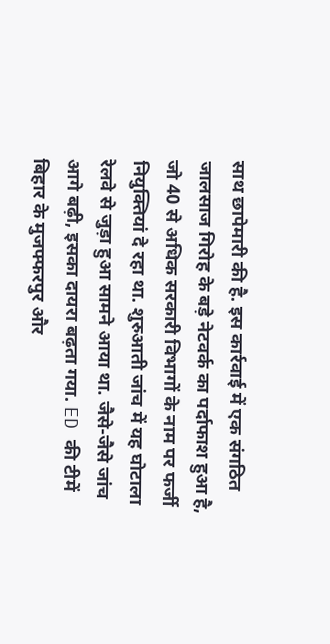साथ छापेमारी की है. इस कार्रवाई में एक संगठित जालसाज गिरोह के बड़े नेटवर्क का पर्दाफाश हुआ है, जो 40 से अधिक सरकारी विभागों के नाम पर फर्जी नियुक्तियां दे रहा था. शुरुआती जांच में यह घोटाला रेलवे से जुड़ा हुआ सामने आया था. जैसे-जैसे जांच आगे बढ़ी, इसका दायरा बढ़ता गया. ED की टीमें बिहार के मुजफ्फरपुर और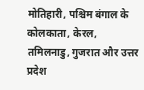मोतिहारी, पश्चिम बंगाल के कोलकाता, केरल, तमिलनाडु, गुजरात और उत्तर प्रदेश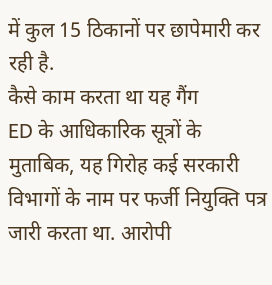में कुल 15 ठिकानों पर छापेमारी कर रही है.
कैसे काम करता था यह गैंग
ED के आधिकारिक सूत्रों के मुताबिक, यह गिरोह कई सरकारी विभागों के नाम पर फर्जी नियुक्ति पत्र जारी करता था. आरोपी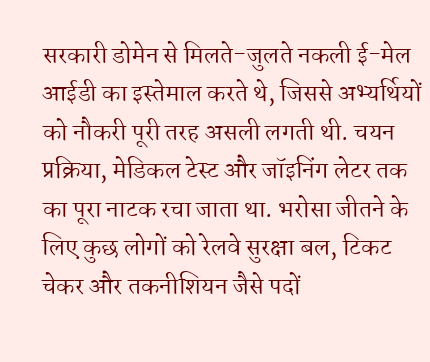सरकारी डोमेन से मिलते-जुलते नकली ई-मेल आईडी का इस्तेमाल करते थे, जिससे अभ्यर्थियों को नौकरी पूरी तरह असली लगती थी. चयन प्रक्रिया, मेडिकल टेस्ट और जॉइनिंग लेटर तक का पूरा नाटक रचा जाता था. भरोसा जीतने के लिए कुछ लोगों को रेलवे सुरक्षा बल, टिकट चेकर और तकनीशियन जैसे पदों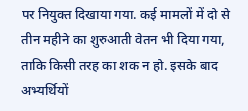पर नियुक्त दिखाया गया. कई मामलों में दो से तीन महीने का शुरुआती वेतन भी दिया गया, ताकि किसी तरह का शक न हो. इसके बाद अभ्यर्थियों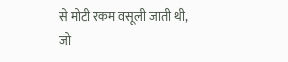से मोटी रकम वसूली जाती थी, जो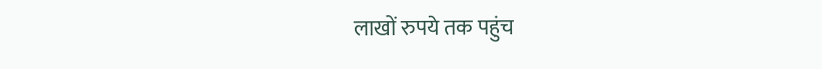लाखों रुपये तक पहुंच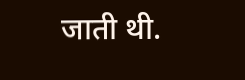जाती थी.